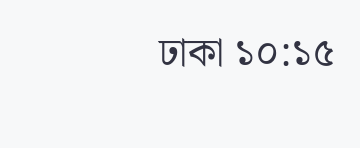ঢাকা ১০:১৫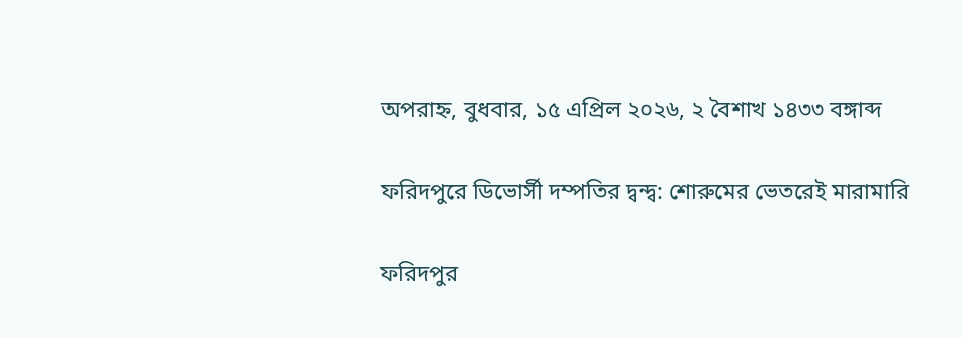অপরাহ্ন, বুধবার, ১৫ এপ্রিল ২০২৬, ২ বৈশাখ ১৪৩৩ বঙ্গাব্দ

ফরিদপুরে ডিভোর্সী দম্পতির দ্বন্দ্ব: শোরুমের ভেতরেই মারামারি

ফরিদপুর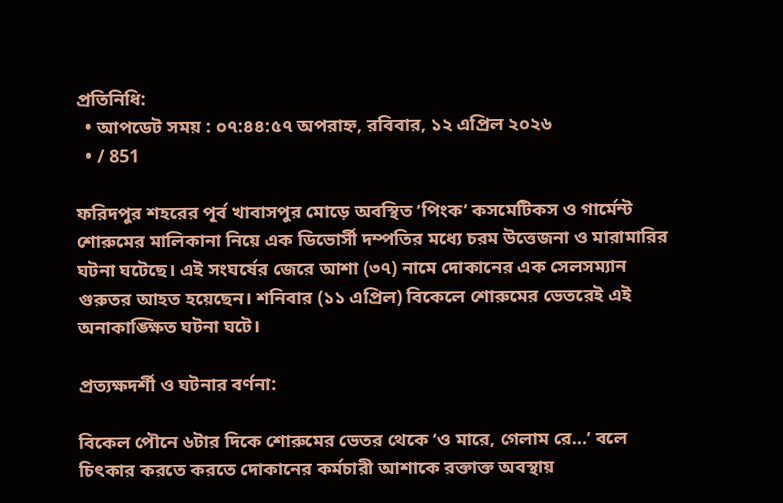প্রতিনিধি:
  • আপডেট সময় : ০৭:৪৪:৫৭ অপরাহ্ন, রবিবার, ১২ এপ্রিল ২০২৬
  • / 851

ফরিদপুর শহরের পূর্ব খাবাসপুর মোড়ে অবস্থিত ‘পিংক’ কসমেটিকস ও গার্মেন্ট শোরুমের মালিকানা নিয়ে এক ডিভোর্সী দম্পতির মধ্যে চরম উত্তেজনা ও মারামারির ঘটনা ঘটেছে। এই সংঘর্ষের জেরে আশা (৩৭) নামে দোকানের এক সেলসম্যান গুরুতর আহত হয়েছেন। শনিবার (১১ এপ্রিল) বিকেলে শোরুমের ভেতরেই এই অনাকাঙ্ক্ষিত ঘটনা ঘটে।

প্রত্যক্ষদর্শী ও ঘটনার বর্ণনা:

বিকেল পৌনে ৬টার দিকে শোরুমের ভেতর থেকে ‘ও মারে, গেলাম রে…’ বলে চিৎকার করতে করতে দোকানের কর্মচারী আশাকে রক্তাক্ত অবস্থায়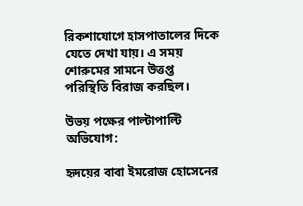রিকশাযোগে হাসপাতালের দিকে যেতে দেখা যায়। এ সময় শোরুমের সামনে উত্তপ্ত পরিস্থিতি বিরাজ করছিল।

উভয় পক্ষের পাল্টাপাল্টি অভিযোগ:

হৃদয়ের বাবা ইমরোজ হোসেনের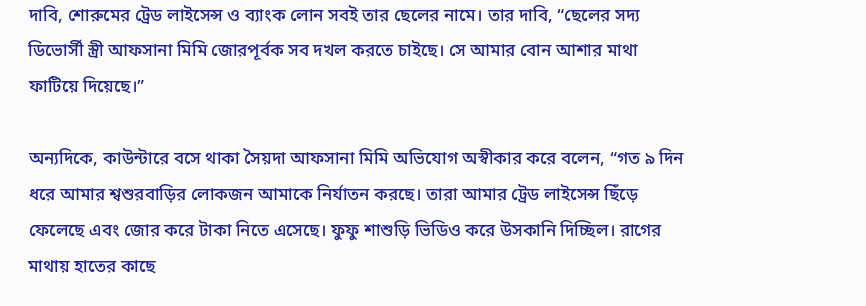দাবি, শোরুমের ট্রেড লাইসেন্স ও ব্যাংক লোন সবই তার ছেলের নামে। তার দাবি, “ছেলের সদ্য ডিভোর্সী স্ত্রী আফসানা মিমি জোরপূর্বক সব দখল করতে চাইছে। সে আমার বোন আশার মাথা ফাটিয়ে দিয়েছে।”

অন্যদিকে, কাউন্টারে বসে থাকা সৈয়দা আফসানা মিমি অভিযোগ অস্বীকার করে বলেন, “গত ৯ দিন ধরে আমার শ্বশুরবাড়ির লোকজন আমাকে নির্যাতন করছে। তারা আমার ট্রেড লাইসেন্স ছিঁড়ে ফেলেছে এবং জোর করে টাকা নিতে এসেছে। ফুফু শাশুড়ি ভিডিও করে উসকানি দিচ্ছিল। রাগের মাথায় হাতের কাছে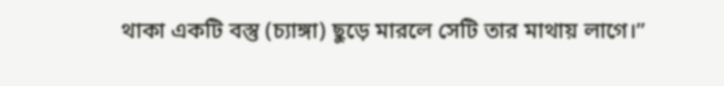থাকা একটি বস্তু (চ্যাঙ্গা) ছুড়ে মারলে সেটি তার মাথায় লাগে।”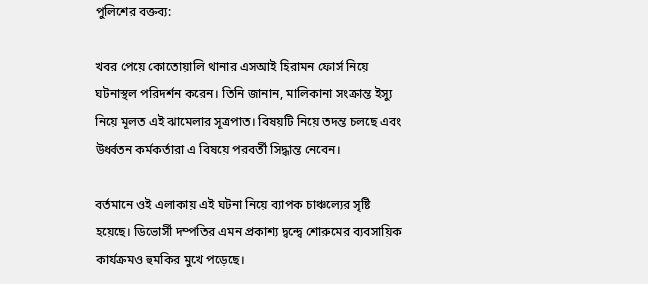পুলিশের বক্তব্য:

খবর পেয়ে কোতোয়ালি থানার এসআই হিরামন ফোর্স নিয়ে ঘটনাস্থল পরিদর্শন করেন। তিনি জানান, মালিকানা সংক্রান্ত ইস্যু নিয়ে মূলত এই ঝামেলার সূত্রপাত। বিষয়টি নিয়ে তদন্ত চলছে এবং উর্ধ্বতন কর্মকর্তারা এ বিষয়ে পরবর্তী সিদ্ধান্ত নেবেন।

বর্তমানে ওই এলাকায় এই ঘটনা নিয়ে ব্যাপক চাঞ্চল্যের সৃষ্টি হয়েছে। ডিভোর্সী দম্পতির এমন প্রকাশ্য দ্বন্দ্বে শোরুমের ব্যবসায়িক কার্যক্রমও হুমকির মুখে পড়েছে।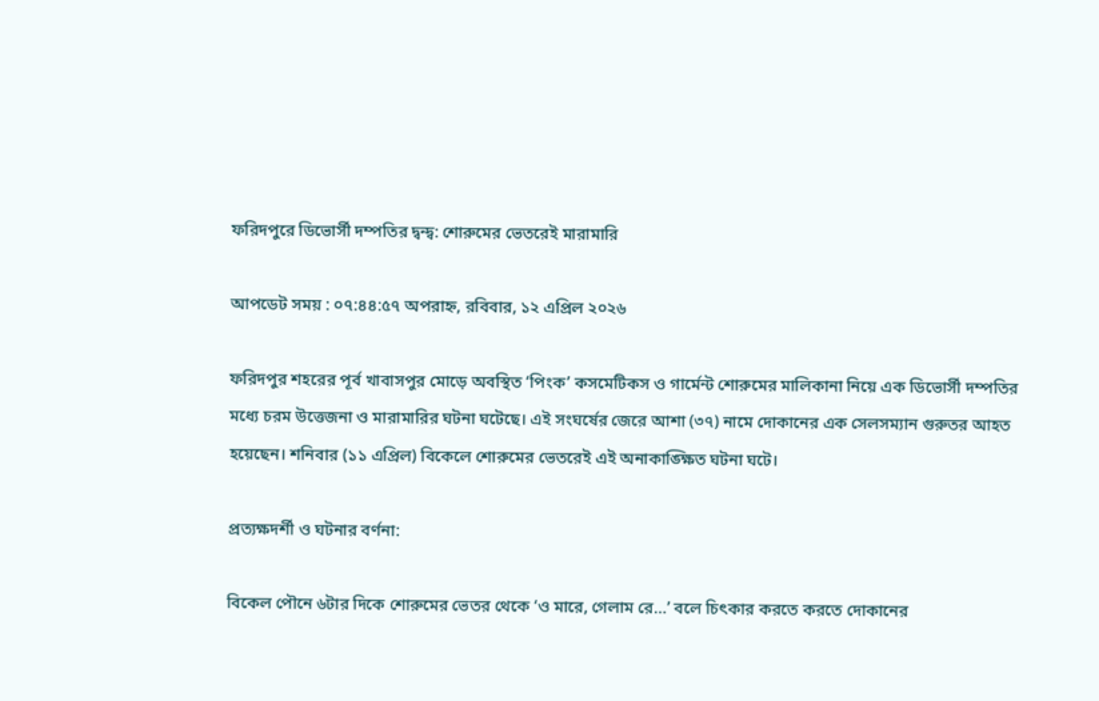ফরিদপুরে ডিভোর্সী দম্পতির দ্বন্দ্ব: শোরুমের ভেতরেই মারামারি

আপডেট সময় : ০৭:৪৪:৫৭ অপরাহ্ন, রবিবার, ১২ এপ্রিল ২০২৬

ফরিদপুর শহরের পূর্ব খাবাসপুর মোড়ে অবস্থিত ‘পিংক’ কসমেটিকস ও গার্মেন্ট শোরুমের মালিকানা নিয়ে এক ডিভোর্সী দম্পতির মধ্যে চরম উত্তেজনা ও মারামারির ঘটনা ঘটেছে। এই সংঘর্ষের জেরে আশা (৩৭) নামে দোকানের এক সেলসম্যান গুরুতর আহত হয়েছেন। শনিবার (১১ এপ্রিল) বিকেলে শোরুমের ভেতরেই এই অনাকাঙ্ক্ষিত ঘটনা ঘটে।

প্রত্যক্ষদর্শী ও ঘটনার বর্ণনা:

বিকেল পৌনে ৬টার দিকে শোরুমের ভেতর থেকে ‘ও মারে, গেলাম রে…’ বলে চিৎকার করতে করতে দোকানের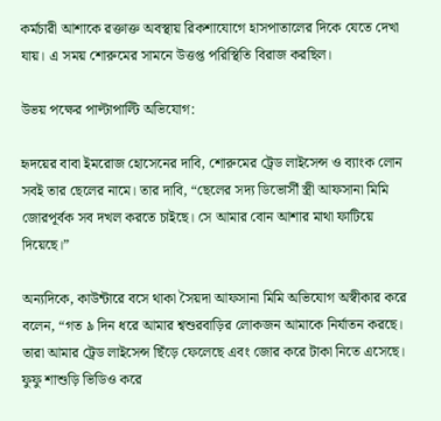কর্মচারী আশাকে রক্তাক্ত অবস্থায় রিকশাযোগে হাসপাতালের দিকে যেতে দেখা যায়। এ সময় শোরুমের সামনে উত্তপ্ত পরিস্থিতি বিরাজ করছিল।

উভয় পক্ষের পাল্টাপাল্টি অভিযোগ:

হৃদয়ের বাবা ইমরোজ হোসেনের দাবি, শোরুমের ট্রেড লাইসেন্স ও ব্যাংক লোন সবই তার ছেলের নামে। তার দাবি, “ছেলের সদ্য ডিভোর্সী স্ত্রী আফসানা মিমি জোরপূর্বক সব দখল করতে চাইছে। সে আমার বোন আশার মাথা ফাটিয়ে দিয়েছে।”

অন্যদিকে, কাউন্টারে বসে থাকা সৈয়দা আফসানা মিমি অভিযোগ অস্বীকার করে বলেন, “গত ৯ দিন ধরে আমার শ্বশুরবাড়ির লোকজন আমাকে নির্যাতন করছে। তারা আমার ট্রেড লাইসেন্স ছিঁড়ে ফেলেছে এবং জোর করে টাকা নিতে এসেছে। ফুফু শাশুড়ি ভিডিও করে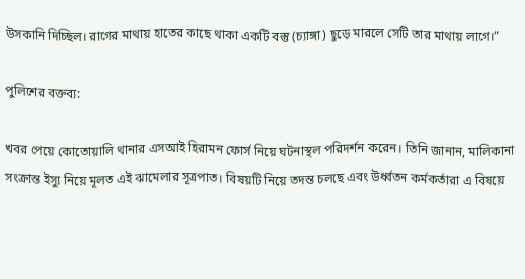উসকানি দিচ্ছিল। রাগের মাথায় হাতের কাছে থাকা একটি বস্তু (চ্যাঙ্গা) ছুড়ে মারলে সেটি তার মাথায় লাগে।”

পুলিশের বক্তব্য:

খবর পেয়ে কোতোয়ালি থানার এসআই হিরামন ফোর্স নিয়ে ঘটনাস্থল পরিদর্শন করেন। তিনি জানান, মালিকানা সংক্রান্ত ইস্যু নিয়ে মূলত এই ঝামেলার সূত্রপাত। বিষয়টি নিয়ে তদন্ত চলছে এবং উর্ধ্বতন কর্মকর্তারা এ বিষয়ে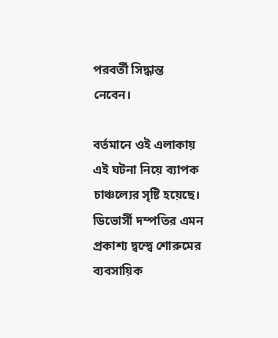পরবর্তী সিদ্ধান্ত নেবেন।

বর্তমানে ওই এলাকায় এই ঘটনা নিয়ে ব্যাপক চাঞ্চল্যের সৃষ্টি হয়েছে। ডিভোর্সী দম্পতির এমন প্রকাশ্য দ্বন্দ্বে শোরুমের ব্যবসায়িক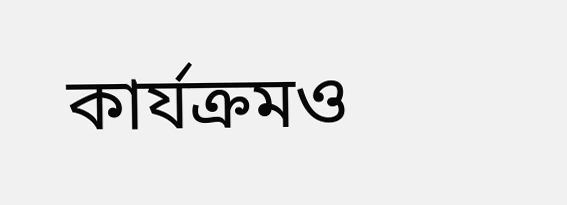কার্যক্রমও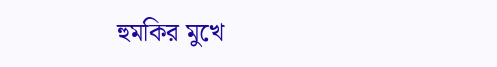হুমকির মুখে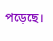পড়েছে।